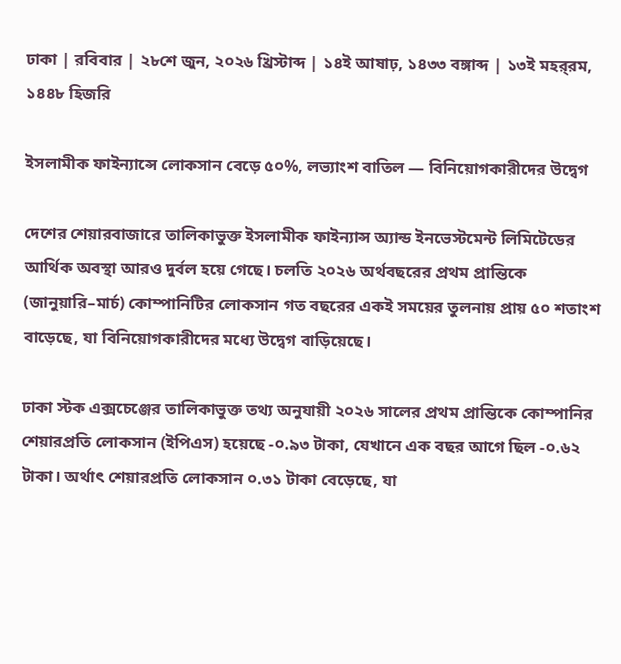ঢাকা | রবিবার | ২৮শে জুন, ২০২৬ খ্রিস্টাব্দ | ১৪ই আষাঢ়, ১৪৩৩ বঙ্গাব্দ | ১৩ই মহর্‌রম, ১৪৪৮ হিজরি

ইসলামীক ফাইন্যান্সে লোকসান বেড়ে ৫০%, লভ্যাংশ বাতিল — বিনিয়োগকারীদের উদ্বেগ

দেশের শেয়ারবাজারে তালিকাভুক্ত ইসলামীক ফাইন্যান্স অ্যান্ড ইনভেস্টমেন্ট লিমিটেডের আর্থিক অবস্থা আরও দুর্বল হয়ে গেছে। চলতি ২০২৬ অর্থবছরের প্রথম প্রান্তিকে (জানুয়ারি–মার্চ) কোম্পানিটির লোকসান গত বছরের একই সময়ের তুলনায় প্রায় ৫০ শতাংশ বাড়েছে, যা বিনিয়োগকারীদের মধ্যে উদ্বেগ বাড়িয়েছে।

ঢাকা স্টক এক্সচেঞ্জের তালিকাভুক্ত তথ্য অনুযায়ী ২০২৬ সালের প্রথম প্রান্তিকে কোম্পানির শেয়ারপ্রতি লোকসান (ইপিএস) হয়েছে -০.৯৩ টাকা, যেখানে এক বছর আগে ছিল -০.৬২ টাকা। অর্থাৎ শেয়ারপ্রতি লোকসান ০.৩১ টাকা বেড়েছে, যা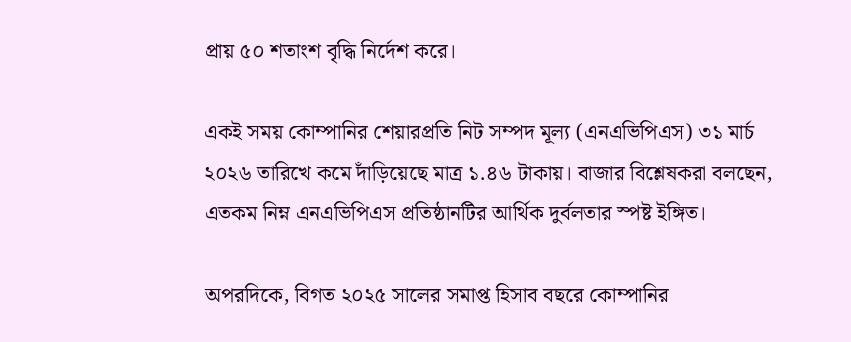প্রায় ৫০ শতাংশ বৃদ্ধি নির্দেশ করে।

একই সময় কোম্পানির শেয়ারপ্রতি নিট সম্পদ মূল্য (এনএভিপিএস) ৩১ মার্চ ২০২৬ তারিখে কমে দাঁড়িয়েছে মাত্র ১.৪৬ টাকায়। বাজার বিশ্লেষকরা বলছেন, এতকম নিম্ন এনএভিপিএস প্রতিষ্ঠানটির আর্থিক দুর্বলতার স্পষ্ট ইঙ্গিত।

অপরদিকে, বিগত ২০২৫ সালের সমাপ্ত হিসাব বছরে কোম্পানির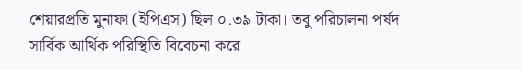শেয়ারপ্রতি মুনাফা (ইপিএস) ছিল ০.৩৯ টাকা। তবু পরিচালনা পর্ষদ সার্বিক আর্থিক পরিস্থিতি বিবেচনা করে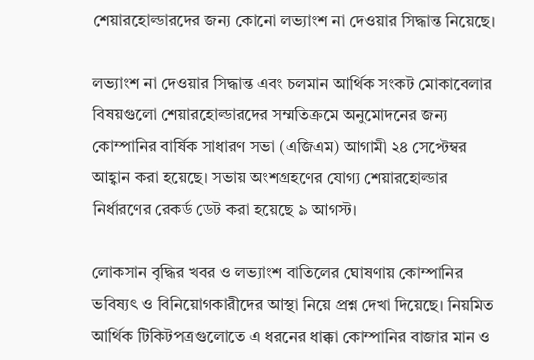শেয়ারহোল্ডারদের জন্য কোনো লভ্যাংশ না দেওয়ার সিদ্ধান্ত নিয়েছে।

লভ্যাংশ না দেওয়ার সিদ্ধান্ত এবং চলমান আর্থিক সংকট মোকাবেলার বিষয়গুলো শেয়ারহোল্ডারদের সম্মতিক্রমে অনুমোদনের জন্য কোম্পানির বার্ষিক সাধারণ সভা (এজিএম) আগামী ২৪ সেপ্টেম্বর আহ্বান করা হয়েছে। সভায় অংশগ্রহণের যোগ্য শেয়ারহোল্ডার নির্ধারণের রেকর্ড ডেট করা হয়েছে ৯ আগস্ট।

লোকসান বৃদ্ধির খবর ও লভ্যাংশ বাতিলের ঘোষণায় কোম্পানির ভবিষ্যৎ ও বিনিয়োগকারীদের আস্থা নিয়ে প্রশ্ন দেখা দিয়েছে। নিয়মিত আর্থিক টিকিটপত্রগুলোতে এ ধরনের ধাক্কা কোম্পানির বাজার মান ও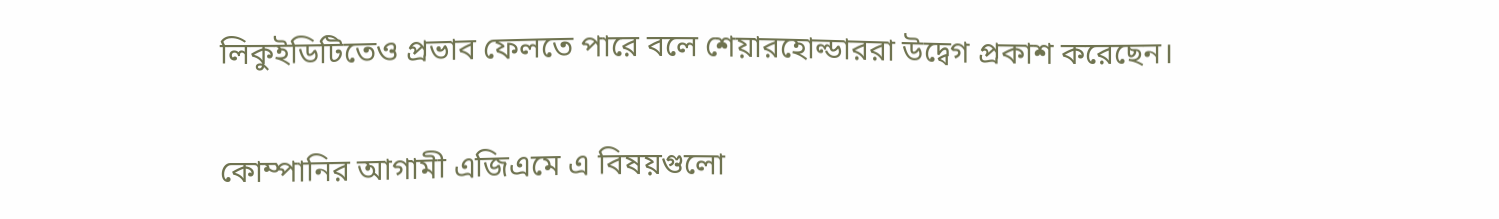লিকুইডিটিতেও প্রভাব ফেলতে পারে বলে শেয়ারহোল্ডাররা উদ্বেগ প্রকাশ করেছেন।

কোম্পানির আগামী এজিএমে এ বিষয়গুলো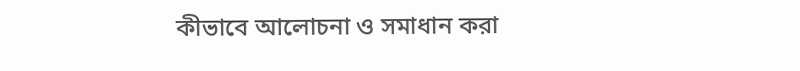কীভাবে আলোচনা ও সমাধান করা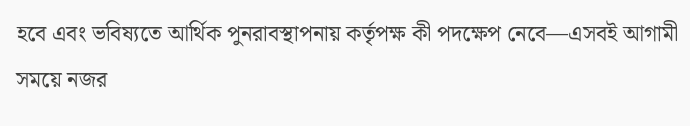হবে এবং ভবিষ্যতে আর্থিক পুনরাবস্থাপনায় কর্তৃপক্ষ কী পদক্ষেপ নেবে—এসবই আগামী সময়ে নজর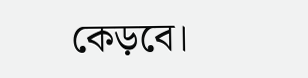কেড়বে।